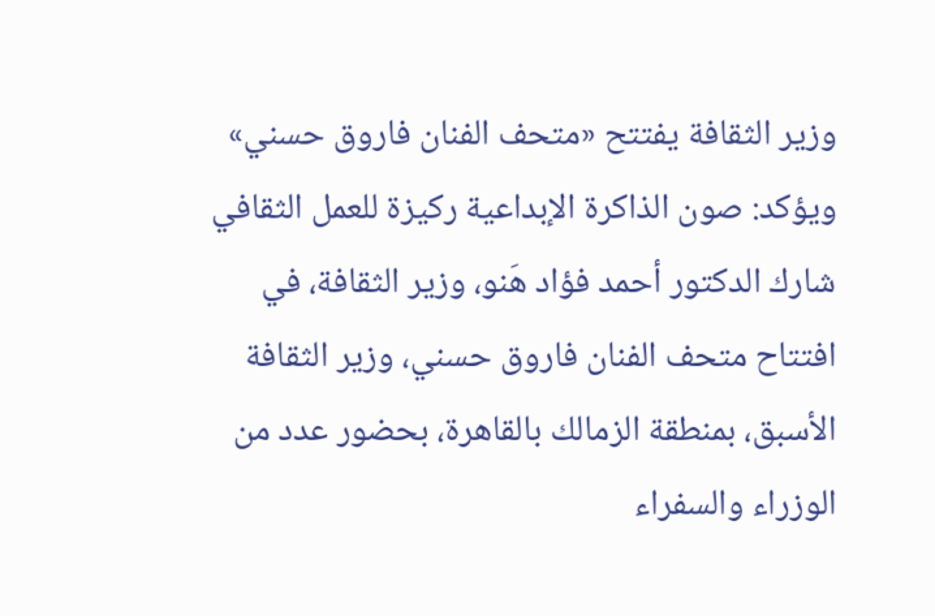وزير الثقافة يفتتح «متحف الفنان فاروق حسني» ويؤكد: صون الذاكرة الإبداعية ركيزة للعمل الثقافي
شارك الدكتور أحمد فؤاد هَنو، وزير الثقافة، في افتتاح متحف الفنان فاروق حسني، وزير الثقافة الأسبق، بمنطقة الزمالك بالقاهرة، بحضور عدد من الوزراء والسفراء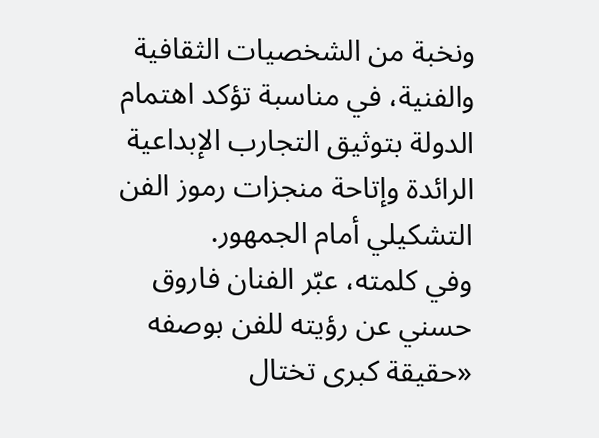ونخبة من الشخصيات الثقافية والفنية، في مناسبة تؤكد اهتمام الدولة بتوثيق التجارب الإبداعية الرائدة وإتاحة منجزات رموز الفن التشكيلي أمام الجمهور.
وفي كلمته، عبّر الفنان فاروق حسني عن رؤيته للفن بوصفه «حقيقة كبرى تختال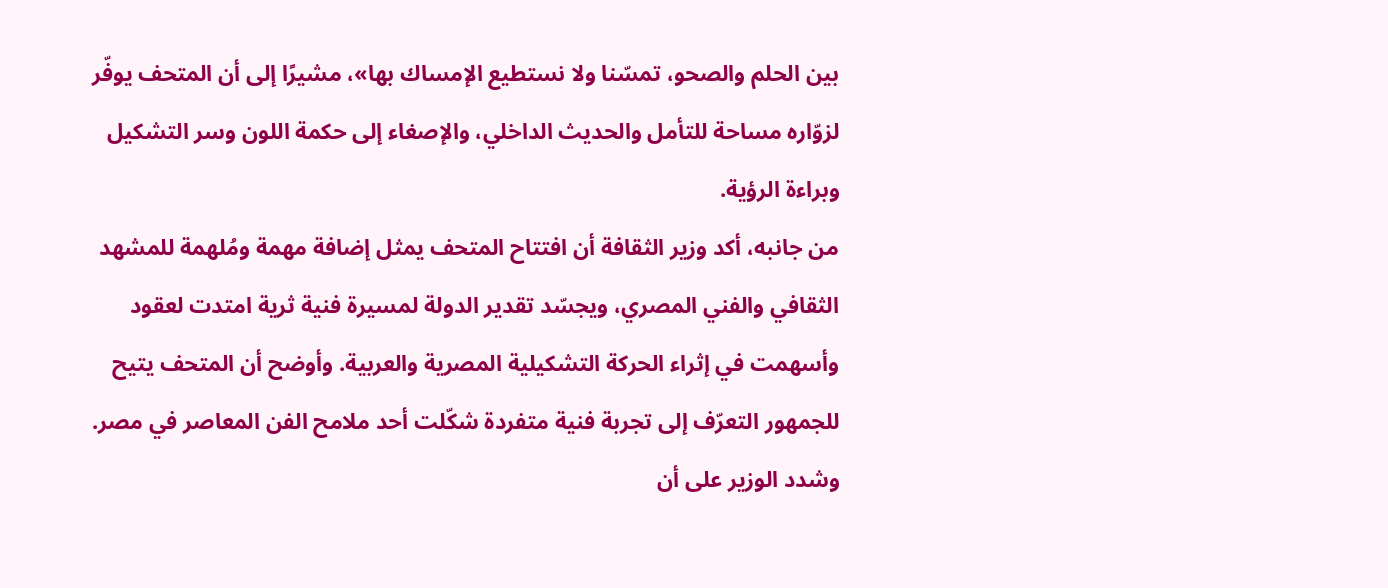بين الحلم والصحو، تمسّنا ولا نستطيع الإمساك بها»، مشيرًا إلى أن المتحف يوفّر لزوّاره مساحة للتأمل والحديث الداخلي، والإصغاء إلى حكمة اللون وسر التشكيل وبراءة الرؤية.
من جانبه، أكد وزير الثقافة أن افتتاح المتحف يمثل إضافة مهمة ومُلهمة للمشهد الثقافي والفني المصري، ويجسّد تقدير الدولة لمسيرة فنية ثرية امتدت لعقود وأسهمت في إثراء الحركة التشكيلية المصرية والعربية. وأوضح أن المتحف يتيح للجمهور التعرّف إلى تجربة فنية متفردة شكّلت أحد ملامح الفن المعاصر في مصر.
وشدد الوزير على أن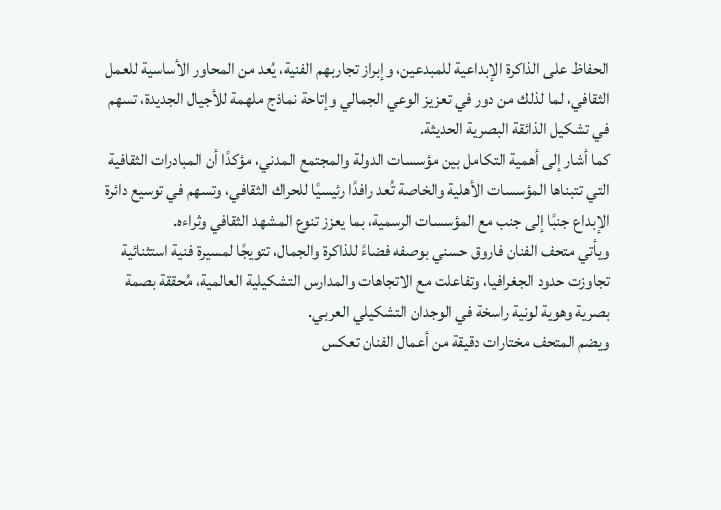الحفاظ على الذاكرة الإبداعية للمبدعين، وإبراز تجاربهم الفنية، يُعد من المحاور الأساسية للعمل الثقافي، لما لذلك من دور في تعزيز الوعي الجمالي وإتاحة نماذج ملهمة للأجيال الجديدة، تسهم في تشكيل الذائقة البصرية الحديثة.
كما أشار إلى أهمية التكامل بين مؤسسات الدولة والمجتمع المدني، مؤكدًا أن المبادرات الثقافية التي تتبناها المؤسسات الأهلية والخاصة تُعد رافدًا رئيسيًا للحراك الثقافي، وتسهم في توسيع دائرة الإبداع جنبًا إلى جنب مع المؤسسات الرسمية، بما يعزز تنوع المشهد الثقافي وثراءه.
ويأتي متحف الفنان فاروق حسني بوصفه فضاءً للذاكرة والجمال، تتويجًا لمسيرة فنية استثنائية تجاوزت حدود الجغرافيا، وتفاعلت مع الاتجاهات والمدارس التشكيلية العالمية، مُحققة بصمة بصرية وهوية لونية راسخة في الوجدان التشكيلي العربي.
ويضم المتحف مختارات دقيقة من أعمال الفنان تعكس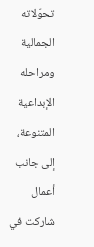تحوّلاته الجمالية ومراحله الإبداعية المتنوعة، إلى جانب أعمال شاركت في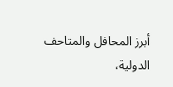أبرز المحافل والمتاحف الدولية،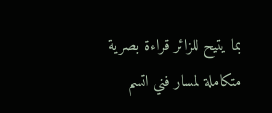بما يتيح للزائر قراءة بصرية متكاملة لمسار فني اتسم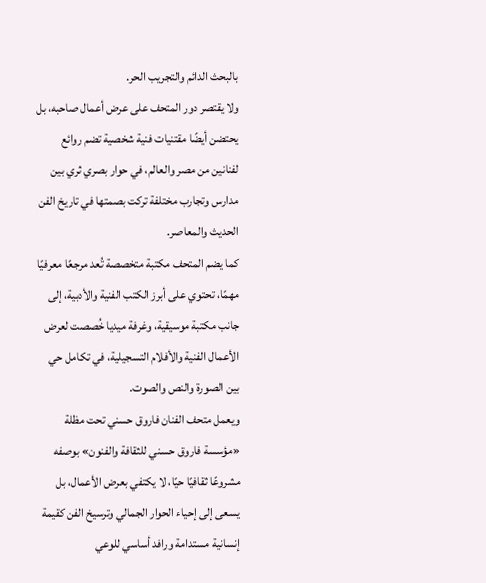بالبحث الدائم والتجريب الحر.
ولا يقتصر دور المتحف على عرض أعمال صاحبه، بل يحتضن أيضًا مقتنيات فنية شخصية تضم روائع لفنانين من مصر والعالم، في حوار بصري ثري بين مدارس وتجارب مختلفة تركت بصمتها في تاريخ الفن الحديث والمعاصر.
كما يضم المتحف مكتبة متخصصة تُعد مرجعًا معرفيًا مهمًا، تحتوي على أبرز الكتب الفنية والأدبية، إلى جانب مكتبة موسيقية، وغرفة ميديا خُصصت لعرض الأعمال الفنية والأفلام التسجيلية، في تكامل حي بين الصورة والنص والصوت.
ويعمل متحف الفنان فاروق حسني تحت مظلة «مؤسسة فاروق حسني للثقافة والفنون» بوصفه مشروعًا ثقافيًا حيًا، لا يكتفي بعرض الأعمال، بل يسعى إلى إحياء الحوار الجمالي وترسيخ الفن كقيمة إنسانية مستدامة ورافد أساسي للوعي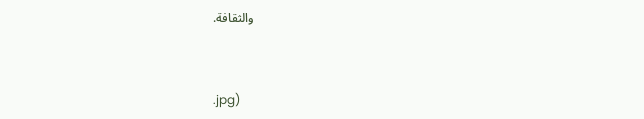والثقافة.


.jpg)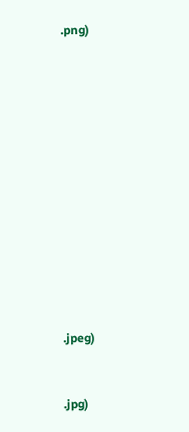.png)













.jpeg)


.jpg)